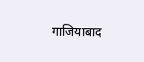गाजियाबाद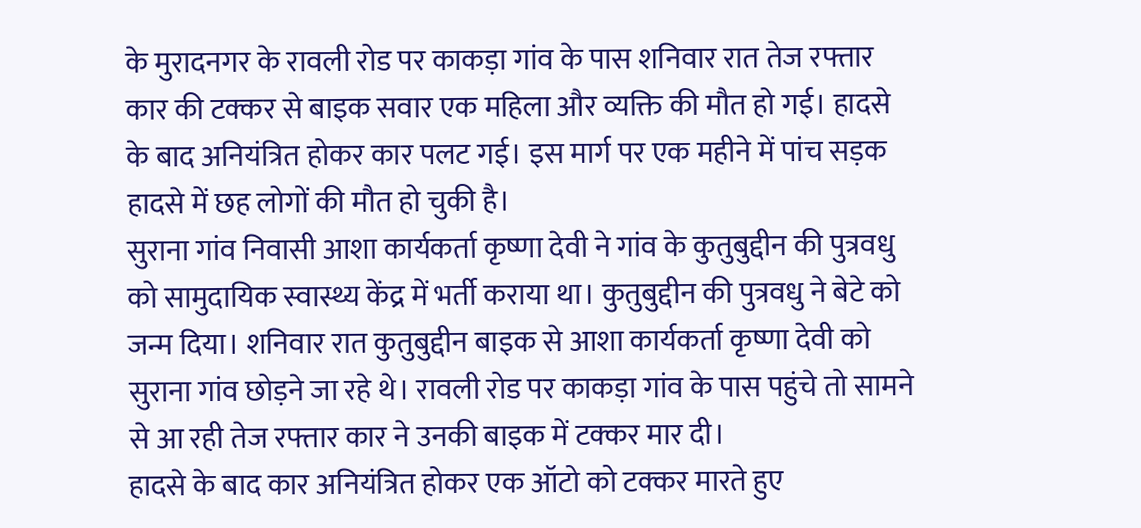के मुरादनगर के रावली रोड पर काकड़ा गांव के पास शनिवार रात तेज रफ्तार कार की टक्कर से बाइक सवार एक महिला और व्यक्ति की मौत हो गई। हादसे के बाद अनियंत्रित होकर कार पलट गई। इस मार्ग पर एक महीने में पांच सड़क हादसे में छह लोगों की मौत हो चुकी है।
सुराना गांव निवासी आशा कार्यकर्ता कृष्णा देवी ने गांव के कुतुबुद्दीन की पुत्रवधु को सामुदायिक स्वास्थ्य केंद्र में भर्ती कराया था। कुतुबुद्दीन की पुत्रवधु ने बेटे को जन्म दिया। शनिवार रात कुतुबुद्दीन बाइक से आशा कार्यकर्ता कृष्णा देवी को सुराना गांव छोड़ने जा रहे थे। रावली रोड पर काकड़ा गांव के पास पहुंचे तो सामने से आ रही तेज रफ्तार कार ने उनकी बाइक में टक्कर मार दी।
हादसे के बाद कार अनियंत्रित होकर एक ऑटो को टक्कर मारते हुए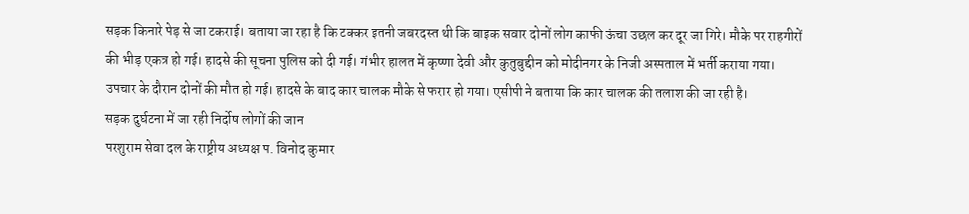सड़क किनारे पेड़ से जा टकराई। बताया जा रहा है कि टक्कर इतनी जबरदस्त थी कि बाइक सवार दोनों लोग काफी ऊंचा उछल कर दूर जा गिरे। मौके पर राहगीरों की भीड़ एकत्र हो गई। हादसे की सूचना पुलिस को दी गई। गंभीर हालत में कृष्णा देवी और कुतुबुद्दीन को मोदीनगर के निजी अस्पताल में भर्ती कराया गया। उपचार के दौरान दोनों की मौत हो गई। हादसे के बाद कार चालक मौके से फरार हो गया। एसीपी ने बताया कि कार चालक की तलाश की जा रही है।
सड़क दुर्घटना में जा रही निर्दोष लोगों की जान
परशुराम सेवा दल के राष्ट्रीय अध्यक्ष प. विनोद कुमार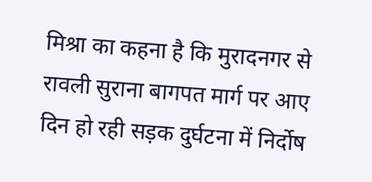मिश्रा का कहना है कि मुरादनगर से रावली सुराना बागपत मार्ग पर आए दिन हो रही सड़क दुर्घटना में निर्दोष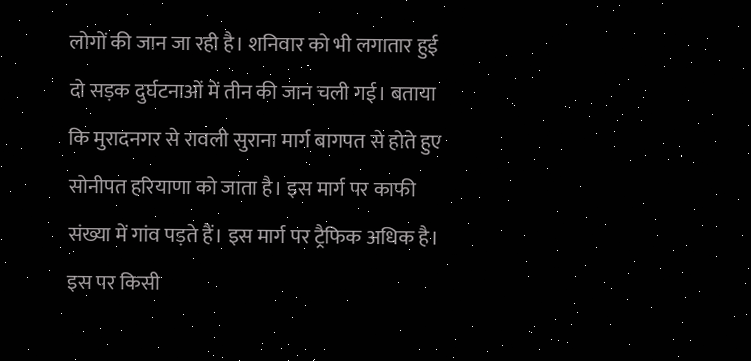लोगों की जान जा रही है। शनिवार को भी लगातार हुई दो सड़क दुर्घटनाओं में तीन की जान चली गई। बताया कि मुरादनगर से रावली सुराना मार्ग बागपत से होते हुए सोनीपत हरियाणा को जाता है। इस मार्ग पर काफी संख्या में गांव पड़ते हैं। इस मार्ग पर ट्रैफिक अधिक है। इस पर किसी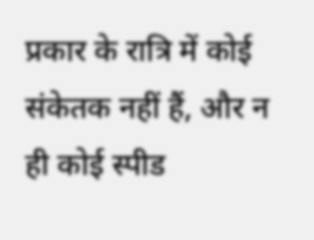प्रकार के रात्रि में कोई संकेतक नहीं हैं, और न ही कोई स्पीड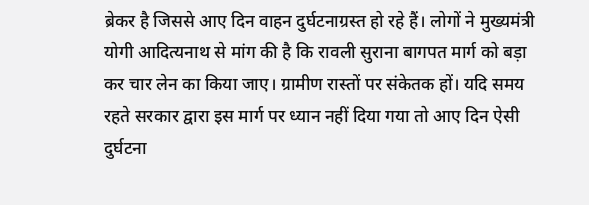ब्रेकर है जिससे आए दिन वाहन दुर्घटनाग्रस्त हो रहे हैं। लोगों ने मुख्यमंत्री योगी आदित्यनाथ से मांग की है कि रावली सुराना बागपत मार्ग को बड़ा कर चार लेन का किया जाए। ग्रामीण रास्तों पर संकेतक हों। यदि समय रहते सरकार द्वारा इस मार्ग पर ध्यान नहीं दिया गया तो आए दिन ऐसी दुर्घटना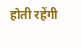होती रहेंगी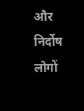और निर्दोष लोगों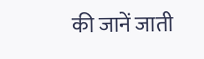की जानें जाती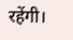रहेंगी।